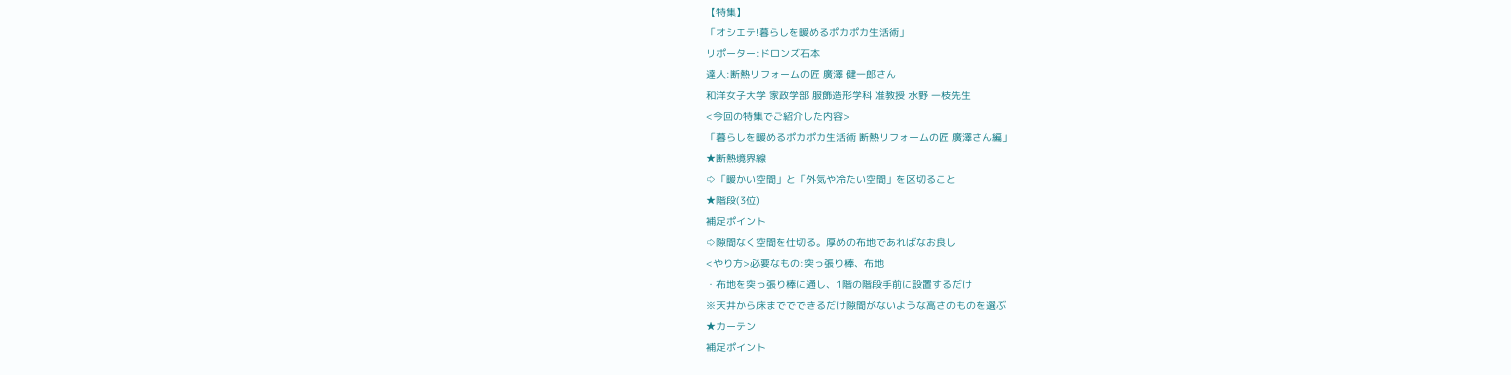【特集】
「オシエテ!暮らしを暖めるポカポカ生活術」
リポーター:ドロンズ石本
達人:断熱リフォームの匠 廣澤 健一郎さん
和洋女子大学 家政学部 服飾造形学科 准教授 水野 一枝先生
<今回の特集でご紹介した内容>
「暮らしを暖めるポカポカ生活術 断熱リフォームの匠 廣澤さん編」
★断熱境界線
⇨「暖かい空間」と「外気や冷たい空間」を区切ること
★階段(3位)
補足ポイント
⇨隙間なく空間を仕切る。厚めの布地であればなお良し
<やり方>必要なもの:突っ張り棒、布地
・布地を突っ張り棒に通し、1階の階段手前に設置するだけ
※天井から床まででできるだけ隙間がないような高さのものを選ぶ
★カーテン
補足ポイント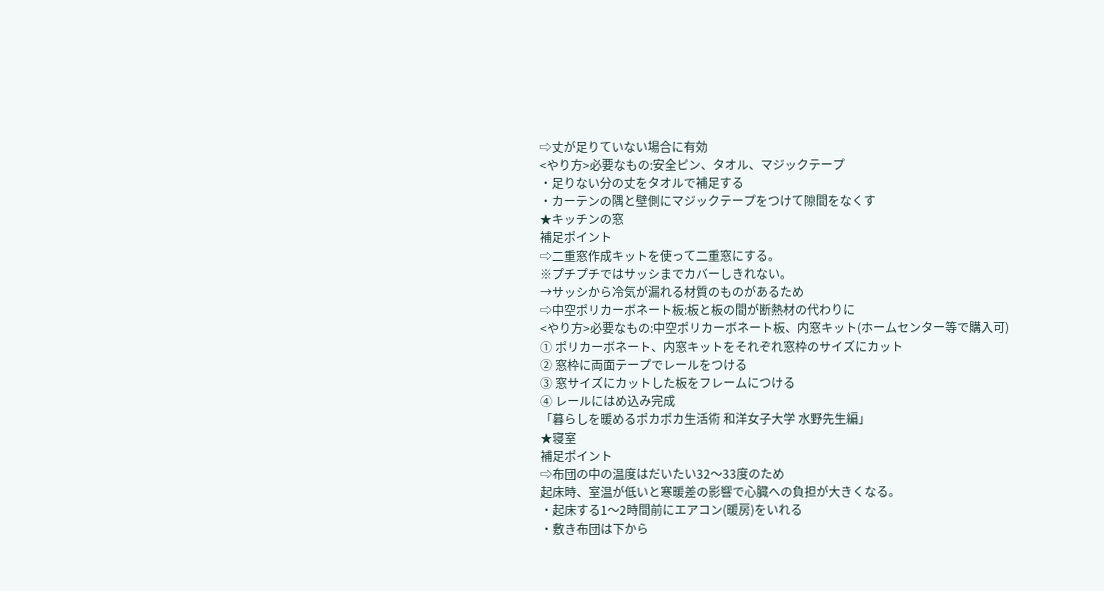⇨丈が足りていない場合に有効
<やり方>必要なもの:安全ピン、タオル、マジックテープ
・足りない分の丈をタオルで補足する
・カーテンの隅と壁側にマジックテープをつけて隙間をなくす
★キッチンの窓
補足ポイント
⇨二重窓作成キットを使って二重窓にする。
※プチプチではサッシまでカバーしきれない。
→サッシから冷気が漏れる材質のものがあるため
⇨中空ポリカーボネート板:板と板の間が断熱材の代わりに
<やり方>必要なもの:中空ポリカーボネート板、内窓キット(ホームセンター等で購入可)
① ポリカーボネート、内窓キットをそれぞれ窓枠のサイズにカット
② 窓枠に両面テープでレールをつける
③ 窓サイズにカットした板をフレームにつける
④ レールにはめ込み完成
「暮らしを暖めるポカポカ生活術 和洋女子大学 水野先生編」
★寝室
補足ポイント
⇨布団の中の温度はだいたい32〜33度のため
起床時、室温が低いと寒暖差の影響で心臓への負担が大きくなる。
・起床する1〜2時間前にエアコン(暖房)をいれる
・敷き布団は下から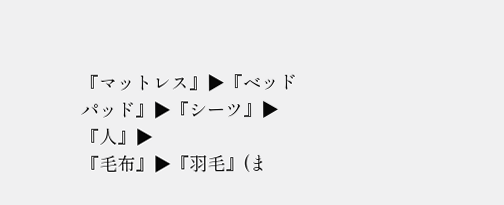『マットレス』▶『ベッドパッド』▶『シーツ』▶『人』▶
『毛布』▶『羽毛』(ま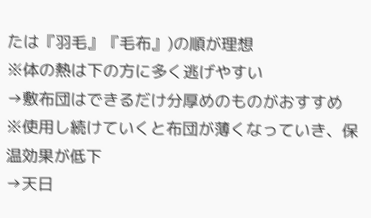たは『羽毛』『毛布』)の順が理想
※体の熱は下の方に多く逃げやすい
→敷布団はできるだけ分厚めのものがおすすめ
※使用し続けていくと布団が薄くなっていき、保温効果が低下
→天日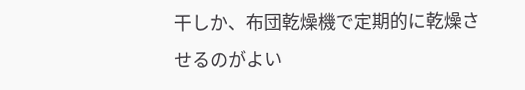干しか、布団乾燥機で定期的に乾燥させるのがよい